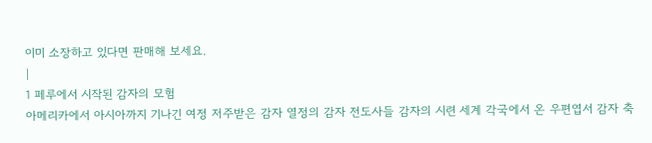이미 소장하고 있다면 판매해 보세요.
|
1 페루에서 시작된 감자의 모험
아메리카에서 아시아까지 기나긴 여정 저주받은 감자 열정의 감자 전도사들 감자의 시련 세계 각국에서 온 우편엽서 감자 축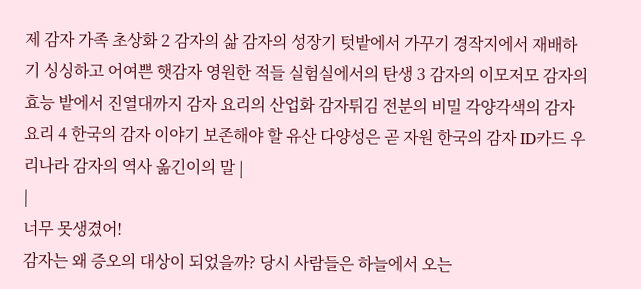제 감자 가족 초상화 2 감자의 삶 감자의 성장기 텃밭에서 가꾸기 경작지에서 재배하기 싱싱하고 어여쁜 햇감자 영원한 적들 실험실에서의 탄생 3 감자의 이모저모 감자의 효능 밭에서 진열대까지 감자 요리의 산업화 감자튀김 전분의 비밀 각양각색의 감자 요리 4 한국의 감자 이야기 보존해야 할 유산 다양성은 곧 자원 한국의 감자 ID카드 우리나라 감자의 역사 옮긴이의 말 |
|
너무 못생겼어!
감자는 왜 증오의 대상이 되었을까? 당시 사람들은 하늘에서 오는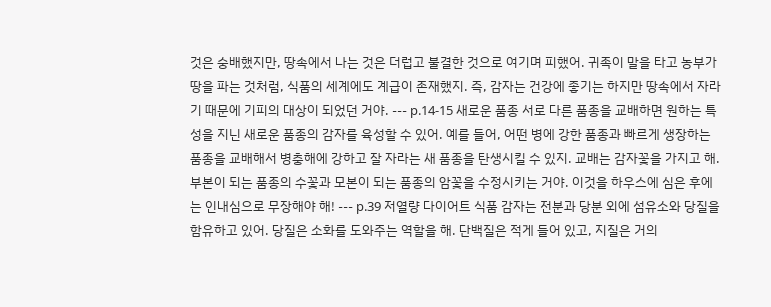것은 숭배했지만, 땅속에서 나는 것은 더럽고 불결한 것으로 여기며 피했어. 귀족이 말을 타고 농부가 땅을 파는 것처럼, 식품의 세계에도 계급이 존재했지. 즉, 감자는 건강에 좋기는 하지만 땅속에서 자라기 때문에 기피의 대상이 되었던 거야. --- p.14-15 새로운 품종 서로 다른 품종을 교배하면 원하는 특성을 지닌 새로운 품종의 감자를 육성할 수 있어. 예를 들어, 어떤 병에 강한 품종과 빠르게 생장하는 품종을 교배해서 병충해에 강하고 잘 자라는 새 품종을 탄생시킬 수 있지. 교배는 감자꽃을 가지고 해. 부본이 되는 품종의 수꽃과 모본이 되는 품종의 암꽃을 수정시키는 거야. 이것을 하우스에 심은 후에는 인내심으로 무장해야 해! --- p.39 저열량 다이어트 식품 감자는 전분과 당분 외에 섬유소와 당질을 함유하고 있어. 당질은 소화를 도와주는 역할을 해. 단백질은 적게 들어 있고, 지질은 거의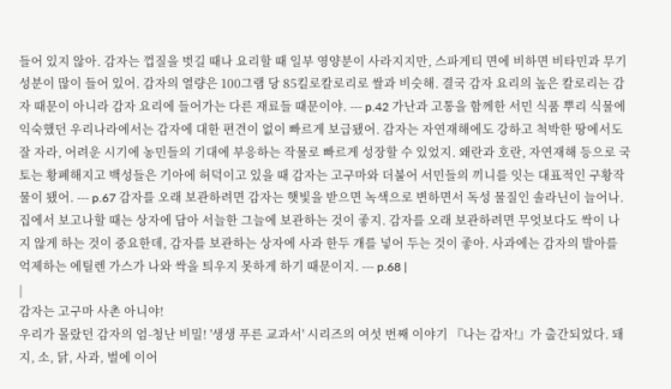들어 있지 않아. 감자는 껍질을 벗길 때나 요리할 때 일부 영양분이 사라지지만, 스파게티 면에 비하면 비타민과 무기 성분이 많이 들어 있어. 감자의 열량은 100그램 당 85킬로칼로리로 쌀과 비슷해. 결국 감자 요리의 높은 칼로리는 감자 때문이 아니라 감자 요리에 들어가는 다른 재료들 때문이야. --- p.42 가난과 고통을 함께한 서민 식품 뿌리 식물에 익숙했던 우리나라에서는 감자에 대한 편견이 없이 빠르게 보급됐어. 감자는 자연재해에도 강하고 척박한 땅에서도 잘 자라, 어려운 시기에 농민들의 기대에 부응하는 작물로 빠르게 성장할 수 있었지. 왜란과 호란, 자연재해 등으로 국토는 황폐해지고 백성들은 기아에 허덕이고 있을 때 감자는 고구마와 더불어 서민들의 끼니를 잇는 대표적인 구황작물이 됐어. --- p.67 감자를 오래 보관하려면 감자는 햇빛을 받으면 녹색으로 변하면서 독성 물질인 솔라닌이 늘어나. 집에서 보고나할 때는 상자에 담아 서늘한 그늘에 보관하는 것이 좋지. 감자를 오래 보관하려면 무엇보다도 싹이 나지 않게 하는 것이 중요한데, 감자를 보관하는 상자에 사과 한두 개를 넣어 두는 것이 좋아. 사과에는 감자의 발아를 억제하는 에틸렌 가스가 나와 싹을 틔우지 못하게 하기 때문이지. --- p.68 |
|
감자는 고구마 사촌 아니야!
우리가 몰랐던 감자의 엄-청난 비밀! '생생 푸른 교과서' 시리즈의 여섯 번째 이야기 『나는 감자!』가 출간되었다. 돼지, 소, 닭, 사과, 벌에 이어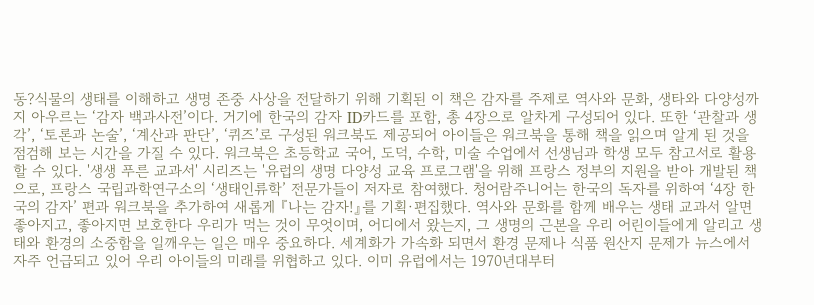동?식물의 생태를 이해하고 생명 존중 사상을 전달하기 위해 기획된 이 책은 감자를 주제로 역사와 문화, 생타와 다양성까지 아우르는 ‘감자 백과사전’이다. 거기에 한국의 감자 ID카드를 포함, 총 4장으로 알차게 구성되어 있다. 또한 ‘관찰과 생각’, ‘토론과 논술’, ‘계산과 판단’, ‘퀴즈’로 구성된 워크북도 제공되어 아이들은 워크북을 통해 책을 읽으며 알게 된 것을 점검해 보는 시간을 가질 수 있다. 워크북은 초등학교 국어, 도덕, 수학, 미술 수업에서 선생님과 학생 모두 참고서로 활용할 수 있다. '생생 푸른 교과서' 시리즈는 '유럽의 생명 다양성 교육 프로그램'을 위해 프랑스 정부의 지원을 받아 개발된 책으로, 프랑스 국립과학연구소의 ‘생태인류학’ 전문가들이 저자로 참여했다. 청어람주니어는 한국의 독자를 위하여 ‘4장 한국의 감자’ 편과 워크북을 추가하여 새롭게 『나는 감자!』를 기획·편집했다. 역사와 문화를 함께 배우는 생태 교과서 알면 좋아지고, 좋아지면 보호한다 우리가 먹는 것이 무엇이며, 어디에서 왔는지, 그 생명의 근본을 우리 어린이들에게 알리고 생태와 환경의 소중함을 일깨우는 일은 매우 중요하다. 세계화가 가속화 되면서 환경 문제나 식품 원산지 문제가 뉴스에서 자주 언급되고 있어 우리 아이들의 미래를 위협하고 있다. 이미 유럽에서는 1970년대부터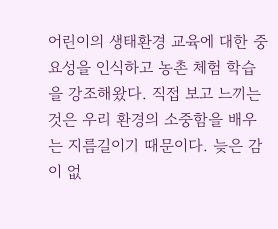어린이의 생태환경 교육에 대한 중요성을 인식하고 농촌 체험 학습을 강조해왔다. 직접 보고 느끼는 것은 우리 환경의 소중함을 배우는 지름길이기 때문이다. 늦은 감이 없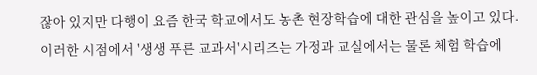잖아 있지만 다행이 요즘 한국 학교에서도 농촌 현장학습에 대한 관심을 높이고 있다. 이러한 시점에서 '생생 푸른 교과서'시리즈는 가정과 교실에서는 물론 체험 학습에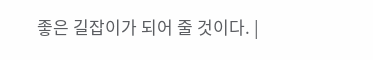좋은 길잡이가 되어 줄 것이다. |